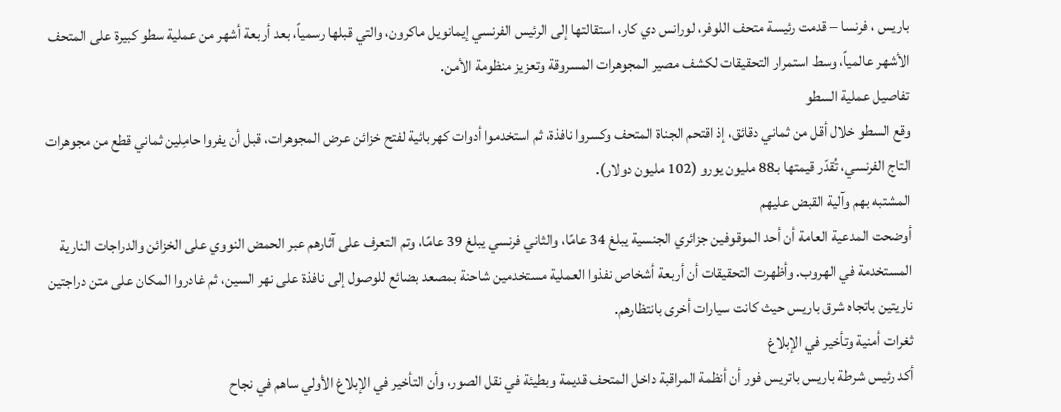باريس ، فرنسا – قدمت رئيسة متحف اللوفر، لورانس دي كار، استقالتها إلى الرئيس الفرنسي إيمانويل ماكرون، والتي قبلها رسمياً، بعد أربعة أشهر من عملية سطو كبيرة على المتحف الأشهر عالمياً، وسط استمرار التحقيقات لكشف مصير المجوهرات المسروقة وتعزيز منظومة الأمن.
تفاصيل عملية السطو
وقع السطو خلال أقل من ثماني دقائق، إذ اقتحم الجناة المتحف وكسروا نافذة، ثم استخدموا أدوات كهربائية لفتح خزائن عرض المجوهرات، قبل أن يفروا حامِلين ثماني قطع من مجوهرات التاج الفرنسي، تُقدّر قيمتها بـ88 مليون يورو (102 مليون دولار).
المشتبه بهم وآلية القبض عليهم
أوضحت المدعية العامة أن أحد الموقوفين جزائري الجنسية يبلغ 34 عامًا، والثاني فرنسي يبلغ 39 عامًا، وتم التعرف على آثارهم عبر الحمض النووي على الخزائن والدراجات النارية المستخدمة في الهروب. وأظهرت التحقيقات أن أربعة أشخاص نفذوا العملية مستخدمين شاحنة بمصعد بضائع للوصول إلى نافذة على نهر السين، ثم غادروا المكان على متن دراجتين ناريتين باتجاه شرق باريس حيث كانت سيارات أخرى بانتظارهم.
ثغرات أمنية وتأخير في الإبلاغ
أكد رئيس شرطة باريس باتريس فور أن أنظمة المراقبة داخل المتحف قديمة وبطيئة في نقل الصور، وأن التأخير في الإبلاغ الأولي ساهم في نجاح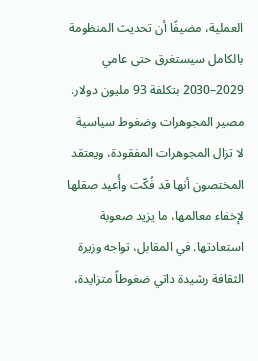العملية، مضيفًا أن تحديث المنظومة بالكامل سيستغرق حتى عامي 2029–2030 بتكلفة 93 مليون دولار.
مصير المجوهرات وضغوط سياسية
لا تزال المجوهرات المفقودة، ويعتقد المختصون أنها قد فُكّت وأُعيد صقلها لإخفاء معالمها، ما يزيد صعوبة استعادتها. في المقابل، تواجه وزيرة الثقافة رشيدة داتي ضغوطاً متزايدة،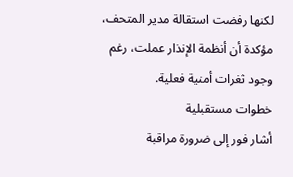لكنها رفضت استقالة مدير المتحف، مؤكدة أن أنظمة الإنذار عملت، رغم وجود ثغرات أمنية فعلية.
خطوات مستقبلية
أشار فور إلى ضرورة مراقبة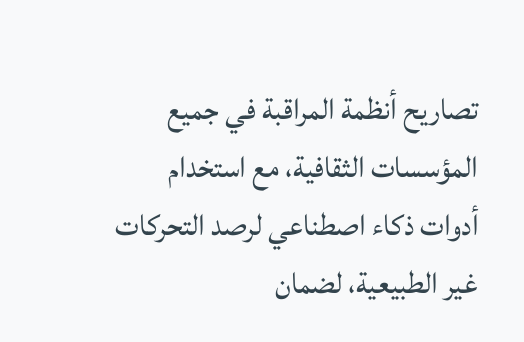تصاريح أنظمة المراقبة في جميع المؤسسات الثقافية، مع استخدام أدوات ذكاء اصطناعي لرصد التحركات غير الطبيعية، لضمان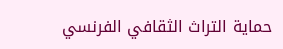حماية التراث الثقافي الفرنسي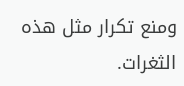ومنع تكرار مثل هذه الثغرات.